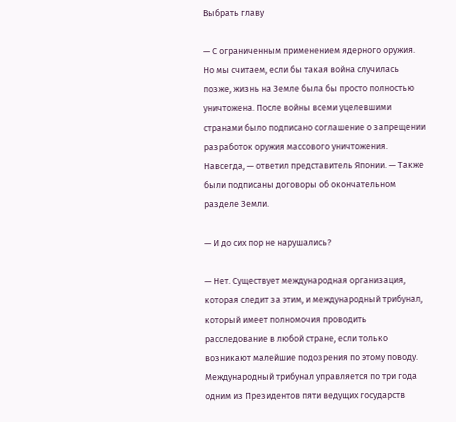Выбрать главу

— С ограниченным применением ядерного оружия. Но мы считаем, если бы такая война случилась позже, жизнь на Земле была бы просто полностью уничтожена. После войны всеми уцелевшими странами было подписано соглашение о запрещении разработок оружия массового уничтожения. Навсегда, — ответил представитель Японии. — Также были подписаны договоры об окончательном разделе Земли.

— И до сих пор не нарушались?

— Нет. Существует международная организация, которая следит за этим, и международный трибунал, который имеет полномочия проводить расследование в любой стране, если только возникают малейшие подозрения по этому поводу. Международный трибунал управляется по три года одним из Президентов пяти ведущих государств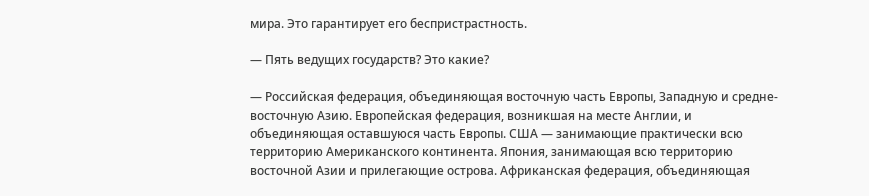мира. Это гарантирует его беспристрастность.

— Пять ведущих государств? Это какие?

— Российская федерация, объединяющая восточную часть Европы, Западную и средне-восточную Азию. Европейская федерация, возникшая на месте Англии, и объединяющая оставшуюся часть Европы. США — занимающие практически всю территорию Американского континента. Япония, занимающая всю территорию восточной Азии и прилегающие острова. Африканская федерация, объединяющая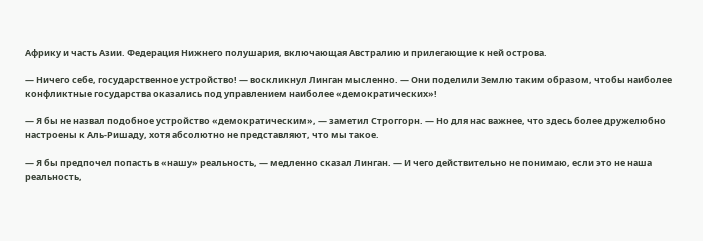Африку и часть Азии. Федерация Нижнего полушария, включающая Австралию и прилегающие к ней острова.

— Ничего себе, государственное устройство! — воскликнул Линган мысленно. — Они поделили Землю таким образом, чтобы наиболее конфликтные государства оказались под управлением наиболее «демократических»!

— Я бы не назвал подобное устройство «демократическим», — заметил Строггорн. — Но для нас важнее, что здесь более дружелюбно настроены к Аль-Ришаду, хотя абсолютно не представляют, что мы такое.

— Я бы предпочел попасть в «нашу» реальность, — медленно сказал Линган. — И чего действительно не понимаю, если это не наша реальность,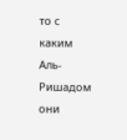то с каким Аль-Ришадом они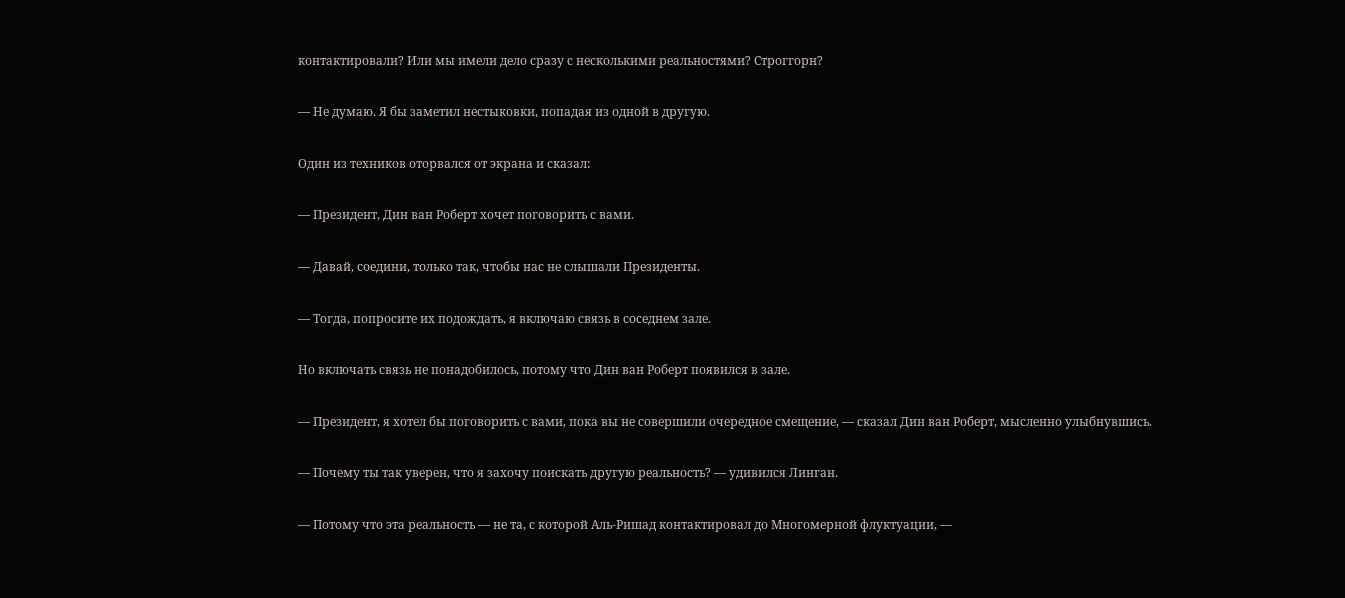контактировали? Или мы имели дело сразу с несколькими реальностями? Строггорн?

— Не думаю. Я бы заметил нестыковки, попадая из одной в другую.

Один из техников оторвался от экрана и сказал:

— Президент, Дин ван Роберт хочет поговорить с вами.

— Давай, соедини, только так, чтобы нас не слышали Президенты.

— Тогда, попросите их подождать, я включаю связь в соседнем зале.

Но включать связь не понадобилось, потому что Дин ван Роберт появился в зале.

— Президент, я хотел бы поговорить с вами, пока вы не совершили очередное смещение, — сказал Дин ван Роберт, мысленно улыбнувшись.

— Почему ты так уверен, что я захочу поискать другую реальность? — удивился Линган.

— Потому что эта реальность — не та, с которой Аль-Ришад контактировал до Многомерной флуктуации, —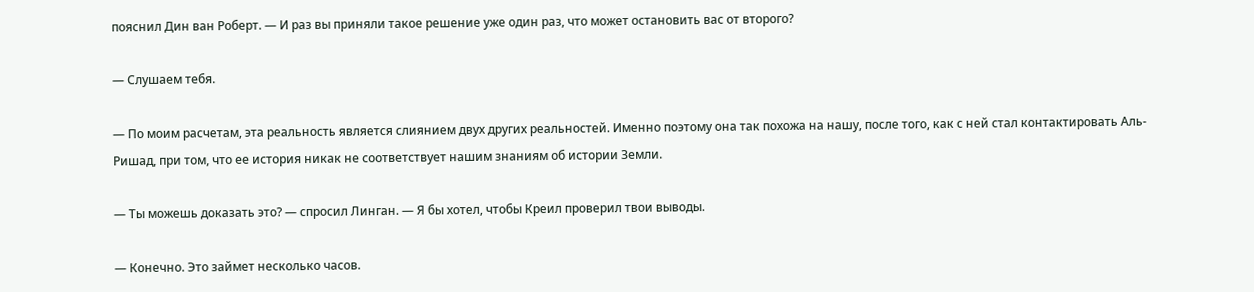пояснил Дин ван Роберт. — И раз вы приняли такое решение уже один раз, что может остановить вас от второго?

— Слушаем тебя.

— По моим расчетам, эта реальность является слиянием двух других реальностей. Именно поэтому она так похожа на нашу, после того, как с ней стал контактировать Аль-Ришад, при том, что ее история никак не соответствует нашим знаниям об истории Земли.

— Ты можешь доказать это? — спросил Линган. — Я бы хотел, чтобы Креил проверил твои выводы.

— Конечно. Это займет несколько часов.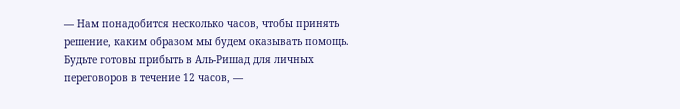— Нам понадобится несколько часов, чтобы принять решение, каким образом мы будем оказывать помощь. Будьте готовы прибыть в Аль-Ришад для личных переговоров в течение 12 часов, —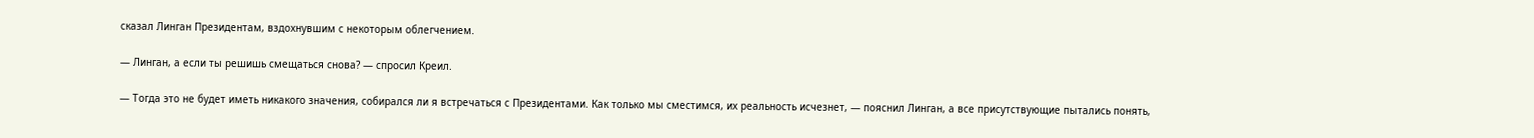сказал Линган Президентам, вздохнувшим с некоторым облегчением.

— Линган, а если ты решишь смещаться снова? — спросил Креил.

— Тогда это не будет иметь никакого значения, собирался ли я встречаться с Президентами. Как только мы сместимся, их реальность исчезнет, — пояснил Линган, а все присутствующие пытались понять,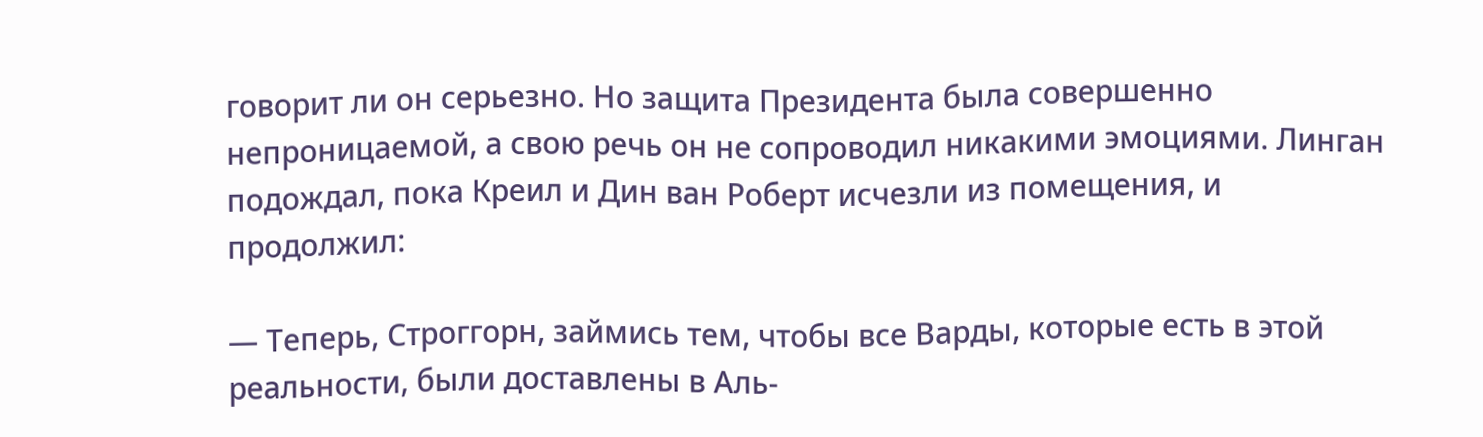говорит ли он серьезно. Но защита Президента была совершенно непроницаемой, а свою речь он не сопроводил никакими эмоциями. Линган подождал, пока Креил и Дин ван Роберт исчезли из помещения, и продолжил:

— Теперь, Строггорн, займись тем, чтобы все Варды, которые есть в этой реальности, были доставлены в Аль-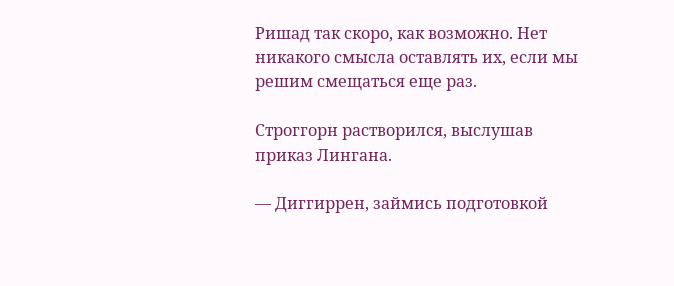Ришад так скоро, как возможно. Нет никакого смысла оставлять их, если мы решим смещаться еще раз.

Строггорн растворился, выслушав приказ Лингана.

— Диггиррен, займись подготовкой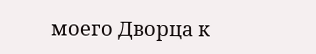моего Дворца к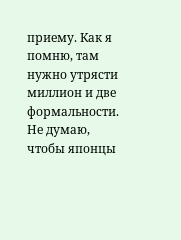приему. Как я помню, там нужно утрясти миллион и две формальности. Не думаю, чтобы японцы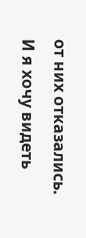от них отказались. И я хочу видеть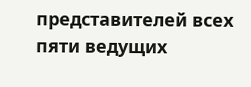представителей всех пяти ведущих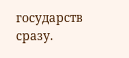государств сразу.